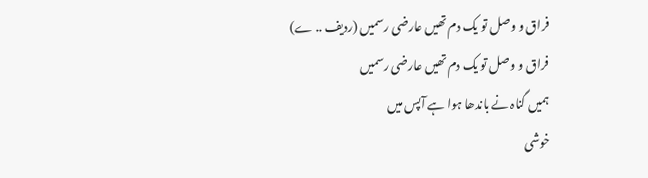فراق و وصل تو یک دم تھیں عارضی رسمیں (ردیف .. ے)
فراق و وصل تو یک دم تھیں عارضی رسمیں
ہمیں گناہ نے باندھا ہوا ہے آپس میں
خوشی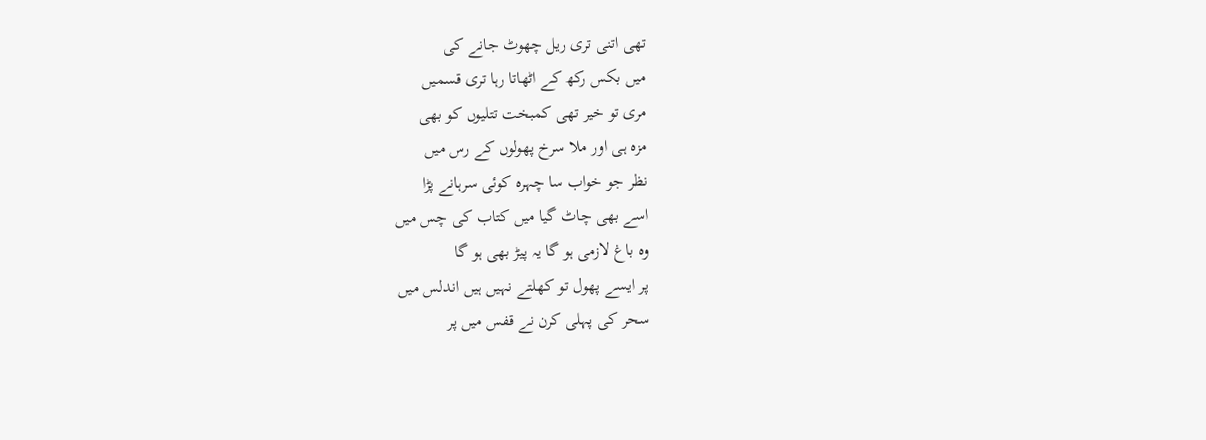تھی اتنی تری ریل چھوٹ جانے کی
میں بکس رکھ کے اٹھاتا رہا تری قسمیں
مری تو خیر تھی کمبخت تتلیوں کو بھی
مزہ ہی اور ملا سرخ پھولوں کے رس میں
نظر جو خواب سا چہرہ کوئی سرہانے پڑا
اسے بھی چاٹ گیا میں کتاب کی چس میں
وہ باغ لازمی ہو گا یہ پیڑ بھی ہو گا
پر ایسے پھول تو کھلتے نہیں ہیں اندلس میں
سحر کی پہلی کرن نے قفس میں پر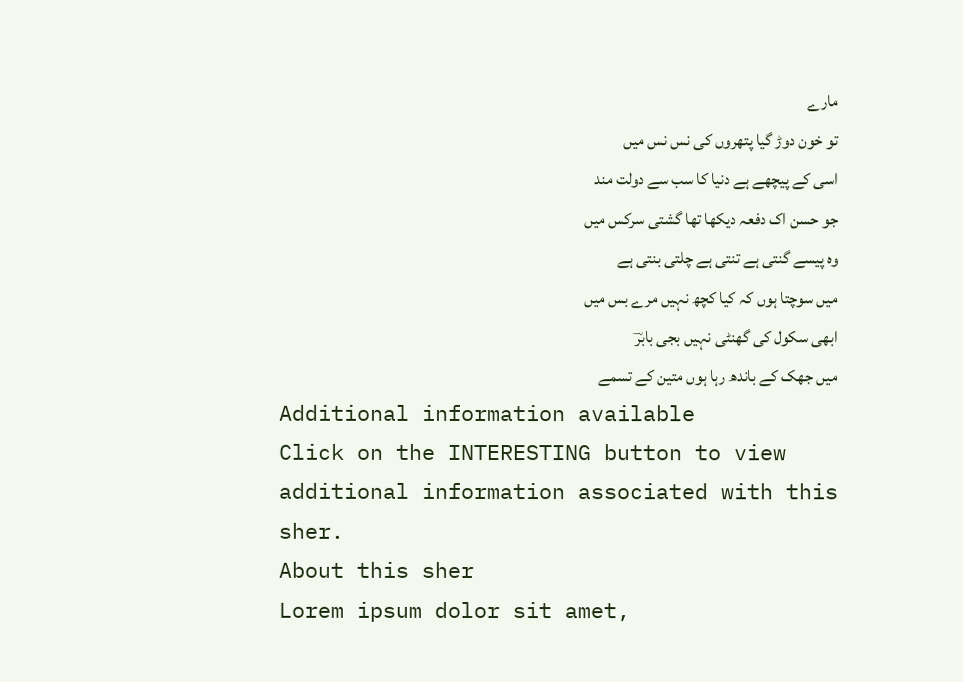مارے
تو خون دوڑ گیا پتھروں کی نس نس میں
اسی کے پیچھے ہے دنیا کا سب سے دولت مند
جو حسن اک دفعہ دیکھا تھا گشتی سرکس میں
وہ پیسے گنتی ہے تنتی ہے چلتی بنتی ہے
میں سوچتا ہوں کہ کیا کچھ نہیں مرے بس میں
ابھی سکول کی گھنٹی نہیں بجی بابرؔ
میں جھک کے باندھ رہا ہوں متین کے تسمے
Additional information available
Click on the INTERESTING button to view additional information associated with this sher.
About this sher
Lorem ipsum dolor sit amet,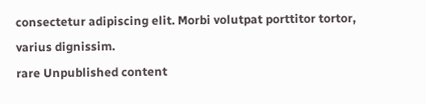consectetur adipiscing elit. Morbi volutpat porttitor tortor, varius dignissim.
rare Unpublished content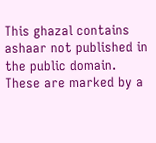This ghazal contains ashaar not published in the public domain. These are marked by a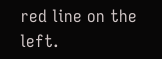red line on the left.